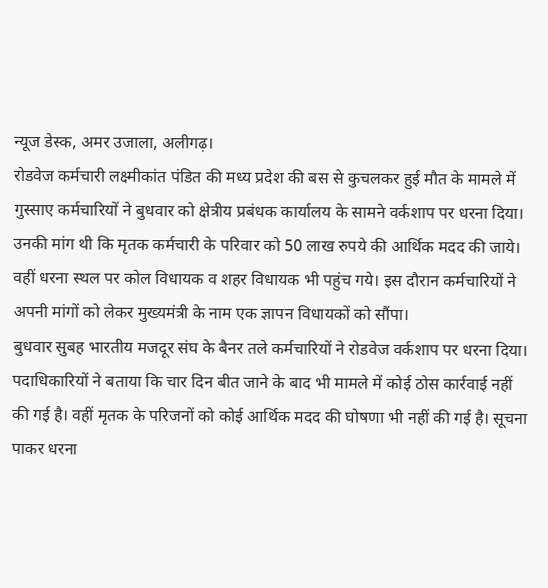न्यूज डेस्क, अमर उजाला, अलीगढ़।
रोडवेज कर्मचारी लक्ष्मीकांत पंडित की मध्य प्रदेश की बस से कुचलकर हुई मौत के मामले में गुस्साए कर्मचारियों ने बुधवार को क्षेत्रीय प्रबंधक कार्यालय के सामने वर्कशाप पर धरना दिया। उनकी मांग थी कि मृतक कर्मचारी के परिवार को 50 लाख रुपये की आर्थिक मदद की जाये। वहीं धरना स्थल पर कोल विधायक व शहर विधायक भी पहुंच गये। इस दौरान कर्मचारियों ने अपनी मांगों को लेकर मुख्यमंत्री के नाम एक ज्ञापन विधायकों को सौंपा।
बुधवार सुबह भारतीय मजदूर संघ के बैनर तले कर्मचारियों ने रोडवेज वर्कशाप पर धरना दिया। पदाधिकारियों ने बताया कि चार दिन बीत जाने के बाद भी मामले में कोई ठोस कार्रवाई नहीं की गई है। वहीं मृतक के परिजनों को कोई आर्थिक मदद की घोषणा भी नहीं की गई है। सूचना पाकर धरना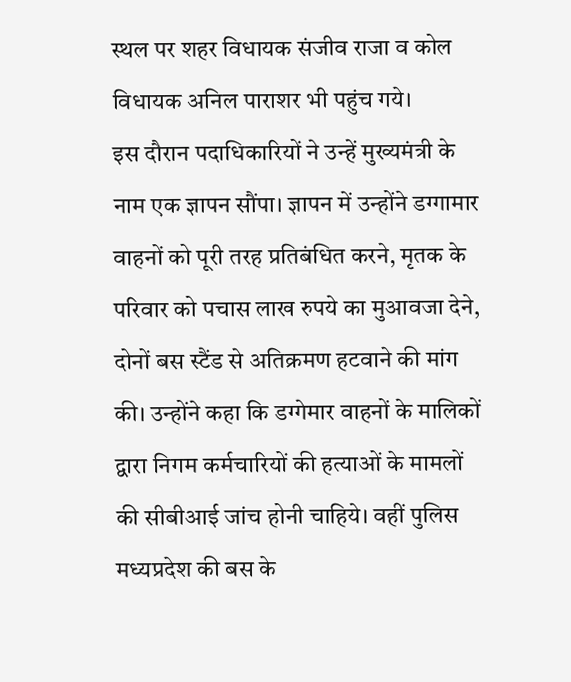स्थल पर शहर विधायक संजीव राजा व कोल विधायक अनिल पाराशर भी पहुंच गये।
इस दौरान पदाधिकारियों ने उन्हें मुख्यमंत्री के नाम एक ज्ञापन सौंपा। ज्ञापन में उन्होंने डग्गामार वाहनों को पूरी तरह प्रतिबंधित करने, मृतक के परिवार को पचास लाख रुपये का मुआवजा देने, दोनों बस स्टैंड से अतिक्रमण हटवाने की मांग की। उन्होंने कहा कि डग्गेमार वाहनों के मालिकों द्वारा निगम कर्मचारियों की हत्याओं के मामलों की सीबीआई जांच होनी चाहिये। वहीं पुलिस मध्यप्रदेश की बस के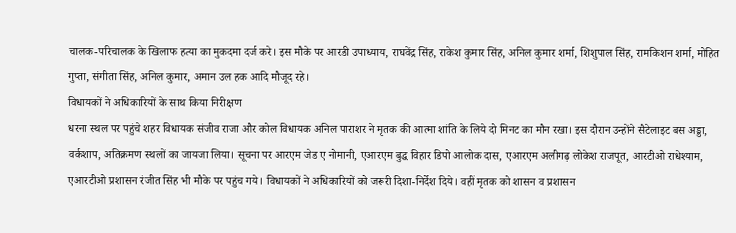चालक-परिचालक के खिलाफ हत्या का मुकदमा दर्ज करे। इस मौके पर आरडी उपाध्याय, राघवेंद्र सिंह, राकेश कुमार सिंह, अनिल कुमार शर्मा, शिशुपाल सिंह, रामकिशन शर्मा, मोहित गुप्ता, संगीता सिंह, अनिल कुमार, अमान उल हक आदि मौजूद रहे।
विधायकों ने अधिकारियों के साथ किया निरीक्षण
धरना स्थल पर पहुंचे शहर विधायक संजीव राजा और कोल विधायक अनिल पाराशर ने मृतक की आत्मा शांति के लिये दो मिनट का मौन रखा। इस दौरान उन्होंने सैटेलाइट बस अड्डा, वर्कशाप, अतिक्रमण स्थलों का जायजा लिया। सूचना पर आरएम जेड ए नोमानी, एआरएम बुद्ध विहार डिपो आलोक दास, एआरएम अलीगढ़ लोकेश राजपूत, आरटीओ राधेश्याम, एआरटीओ प्रशासन रंजीत सिंह भी मौके पर पहुंच गये। विधायकों ने अधिकारियों को जरूरी दिशा-निर्देश दिये। वहीं मृतक को शासन व प्रशासन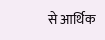से आर्थिक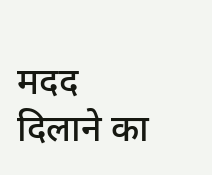मदद दिलाने का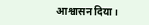आश्वासन दिया।